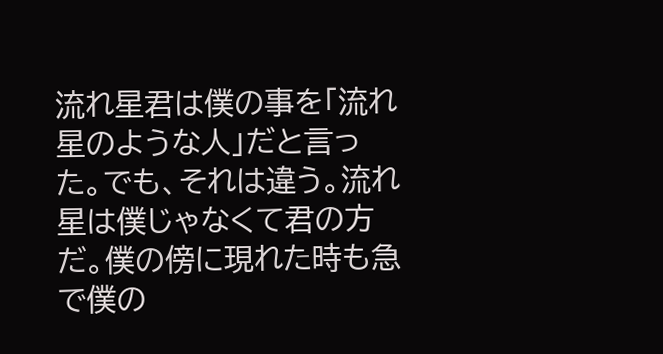流れ星君は僕の事を「流れ星のような人」だと言った。でも、それは違う。流れ星は僕じゃなくて君の方だ。僕の傍に現れた時も急で僕の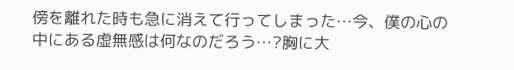傍を離れた時も急に消えて行ってしまった…今、僕の心の中にある虚無感は何なのだろう…?胸に大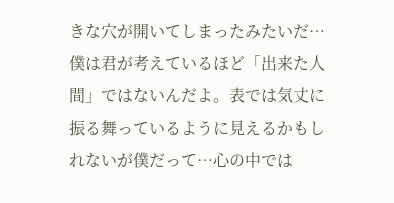きな穴が開いてしまったみたいだ…僕は君が考えているほど「出来た人間」ではないんだよ。表では気丈に振る舞っているように見えるかもしれないが僕だって…心の中では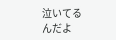泣いてるんだよ